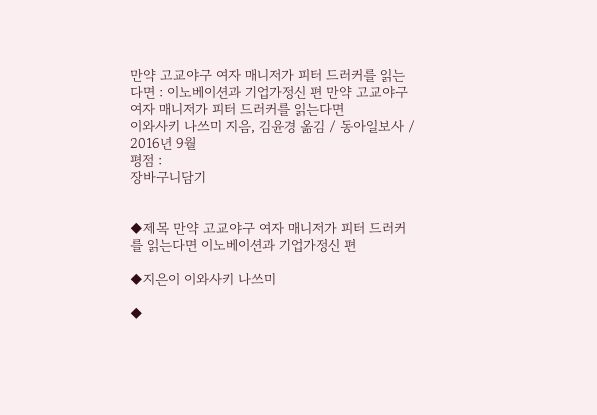만약 고교야구 여자 매니저가 피터 드러커를 읽는다면 : 이노베이션과 기업가정신 편 만약 고교야구 여자 매니저가 피터 드러커를 읽는다면
이와사키 나쓰미 지음, 김윤경 옮김 / 동아일보사 / 2016년 9월
평점 :
장바구니담기


◆제목 만약 고교야구 여자 매니저가 피터 드러커를 읽는다면 이노베이션과 기업가정신 편

◆지은이 이와사키 나쓰미

◆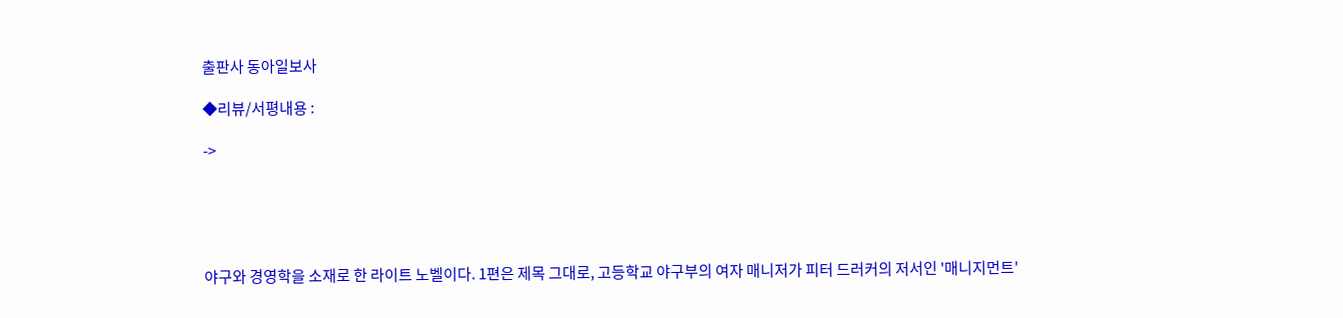출판사 동아일보사

◆리뷰/서평내용 :

->





야구와 경영학을 소재로 한 라이트 노벨이다. 1편은 제목 그대로, 고등학교 야구부의 여자 매니저가 피터 드러커의 저서인 '매니지먼트'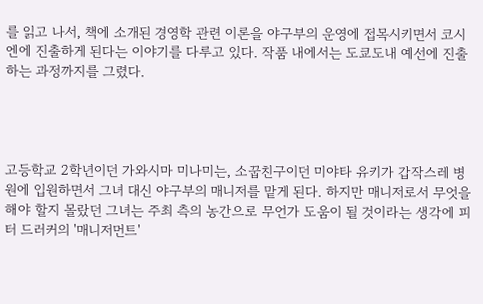를 읽고 나서, 책에 소개된 경영학 관련 이론을 야구부의 운영에 접목시키면서 코시엔에 진출하게 된다는 이야기를 다루고 있다. 작품 내에서는 도쿄도내 예선에 진출하는 과정까지를 그렸다.




고등학교 2학년이던 가와시마 미나미는, 소꿉친구이던 미야타 유키가 갑작스레 병원에 입원하면서 그녀 대신 야구부의 매니저를 맡게 된다. 하지만 매니저로서 무엇을 해야 할지 몰랐던 그녀는 주최 측의 농간으로 무언가 도움이 될 것이라는 생각에 피터 드러커의 '매니저먼트'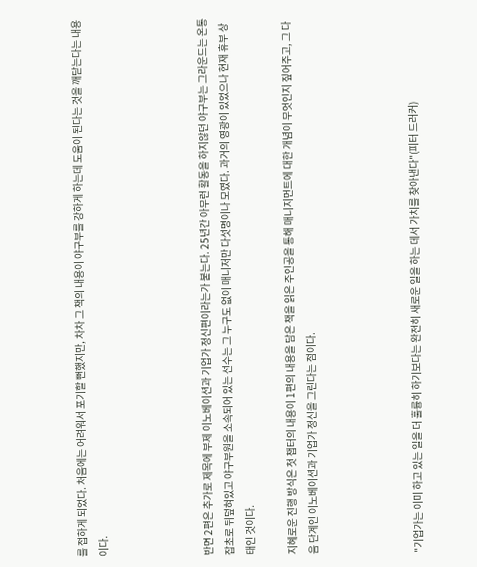를 접하게 되었다. 처음에는 어려워서 포기할 뻔했지만, 차차 그 책의 내용이 야구부를 강하게 하는데 도움이 된다는 것을 깨닫는다는 내용이다.




반면 2편은 추가로 제목에 부제 이노베이션과 기업가 정신편이라는가 붙는다. 25년간 아무런 활동을 하지않던 야구부는 그라운드는 온통 잡초로 뒤덮혀있고 야구부원을 소속되어 있는 선수는 그 누구도 없이 매니저만 다섯명이나 모였다. 과거의 영광이 있었으나 현재 휴부 상태인 것이다.

지혜로운 진행 방식은 첫 챕터의 내용이 1편의 내용을 담은 책을 읽은 주인공을 통해 매니지먼트에 대한 개념이 무엇인지 짚어주고, 그 다음 단계인 이노베이션과 기업가 정신을 그린다는 점이다.




"기업가는 이미 하고 있는 일을 더 훌륭히 하기보다는 완전히 새로운 일을 하는 데서 가치를 찾아낸다"(피터 드러커)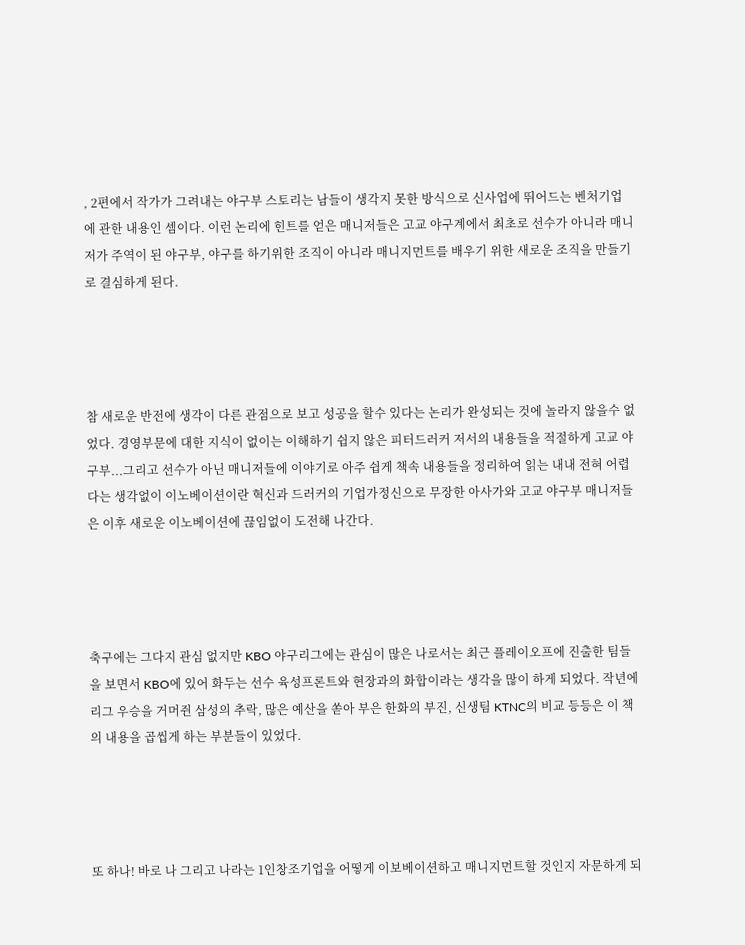, 2편에서 작가가 그려내는 야구부 스토리는 남들이 생각지 못한 방식으로 신사업에 뛰어드는 벤처기업에 관한 내용인 셈이다. 이런 논리에 힌트를 얻은 매니저들은 고교 야구계에서 최초로 선수가 아니라 매니저가 주역이 된 야구부, 야구를 하기위한 조직이 아니라 매니지먼트를 배우기 위한 새로운 조직을 만들기로 결심하게 된다.




참 새로운 반전에 생각이 다른 관점으로 보고 성공을 할수 있다는 논리가 완성되는 것에 놀라지 않을수 없었다. 경영부문에 대한 지식이 없이는 이해하기 쉽지 않은 피터드러커 저서의 내용들을 적절하게 고교 야구부...그리고 선수가 아닌 매니저들에 이야기로 아주 쉽게 책속 내용들을 정리하여 읽는 내내 전혀 어렵다는 생각없이 이노베이션이란 혁신과 드러커의 기업가정신으로 무장한 아사가와 고교 야구부 매니저들은 이후 새로운 이노베이션에 끊임없이 도전해 나간다.




축구에는 그다지 관심 없지만 KBO 야구리그에는 관심이 많은 나로서는 최근 플레이오프에 진출한 팀들을 보면서 KBO에 있어 화두는 선수 육성프론트와 현장과의 화합이라는 생각을 많이 하게 되었다. 작년에 리그 우승을 거머쥔 삼성의 추락, 많은 예산을 쏟아 부은 한화의 부진, 신생팀 KTNC의 비교 등등은 이 책의 내용을 곱씹게 하는 부분들이 있었다.




또 하나! 바로 나 그리고 나라는 1인창조기업을 어떻게 이보베이션하고 매니지먼트할 것인지 자문하게 되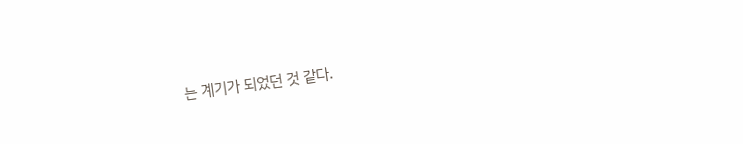는 계기가 되었던 것 같다.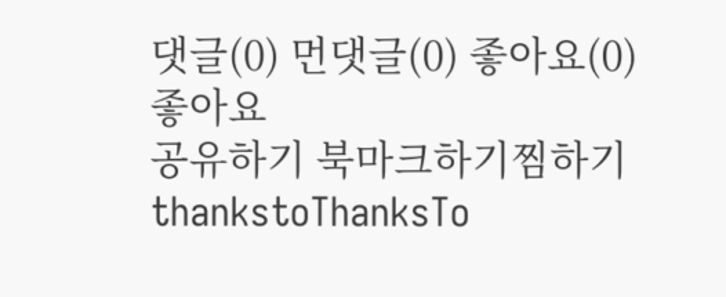댓글(0) 먼댓글(0) 좋아요(0)
좋아요
공유하기 북마크하기찜하기 thankstoThanksTo